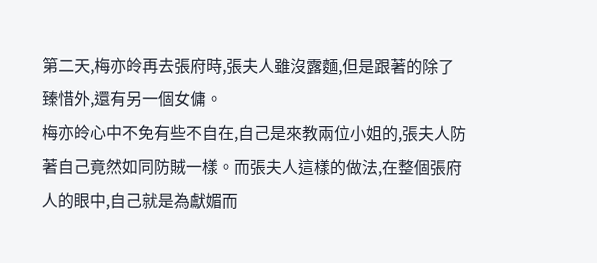第二天,梅亦皊再去張府時,張夫人雖沒露麵,但是跟著的除了臻惜外,還有另一個女傭。
梅亦皊心中不免有些不自在,自己是來教兩位小姐的,張夫人防著自己竟然如同防賊一樣。而張夫人這樣的做法,在整個張府人的眼中,自己就是為獻媚而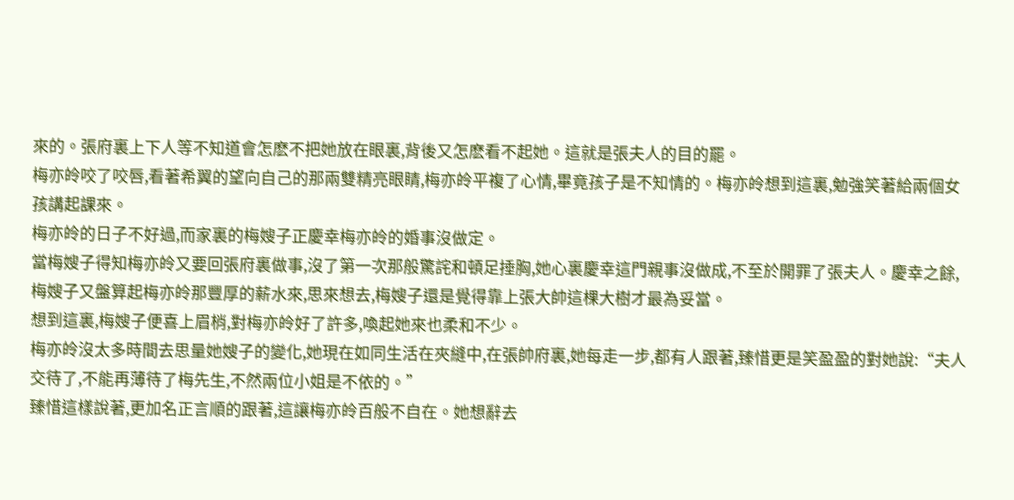來的。張府裏上下人等不知道會怎麽不把她放在眼裏,背後又怎麽看不起她。這就是張夫人的目的罷。
梅亦皊咬了咬唇,看著希翼的望向自己的那兩雙精亮眼睛,梅亦皊平複了心情,畢竟孩子是不知情的。梅亦皊想到這裏,勉強笑著給兩個女孩講起課來。
梅亦皊的日子不好過,而家裏的梅嫂子正慶幸梅亦皊的婚事沒做定。
當梅嫂子得知梅亦皊又要回張府裏做事,沒了第一次那般驚詫和頓足捶胸,她心裏慶幸這門親事沒做成,不至於開罪了張夫人。慶幸之餘,梅嫂子又盤算起梅亦皊那豐厚的薪水來,思來想去,梅嫂子還是覺得靠上張大帥這棵大樹才最為妥當。
想到這裏,梅嫂子便喜上眉梢,對梅亦皊好了許多,喚起她來也柔和不少。
梅亦皊沒太多時間去思量她嫂子的變化,她現在如同生活在夾縫中,在張帥府裏,她每走一步,都有人跟著,臻惜更是笑盈盈的對她說:“夫人交待了,不能再薄待了梅先生,不然兩位小姐是不依的。”
臻惜這樣說著,更加名正言順的跟著,這讓梅亦皊百般不自在。她想辭去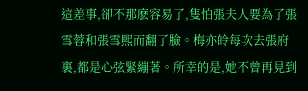這差事,卻不那麽容易了,隻怕張夫人要為了張雪蓉和張雪熙而翻了臉。梅亦皊每次去張府裏,都是心弦緊繃著。所幸的是,她不曾再見到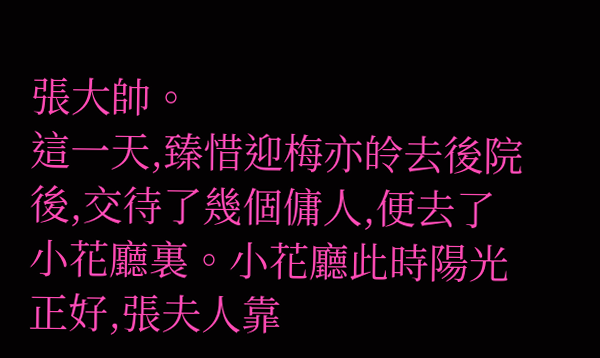張大帥。
這一天,臻惜迎梅亦皊去後院後,交待了幾個傭人,便去了小花廳裏。小花廳此時陽光正好,張夫人靠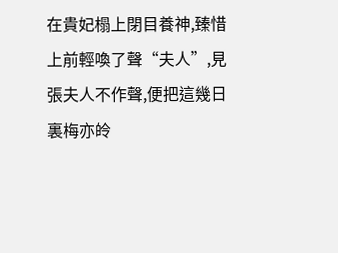在貴妃榻上閉目養神,臻惜上前輕喚了聲“夫人”,見張夫人不作聲,便把這幾日裏梅亦皊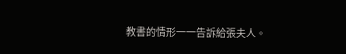教書的情形一一告訴給張夫人。